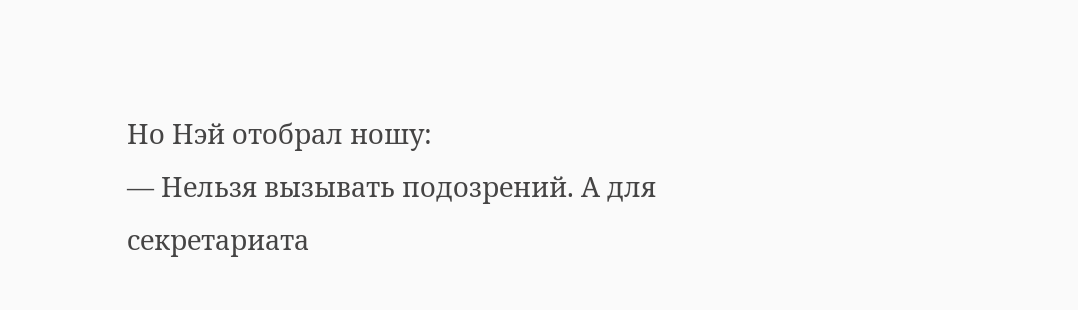Но Нэй отобрал ношу:
— Нельзя вызывать подозрений. А для секретариата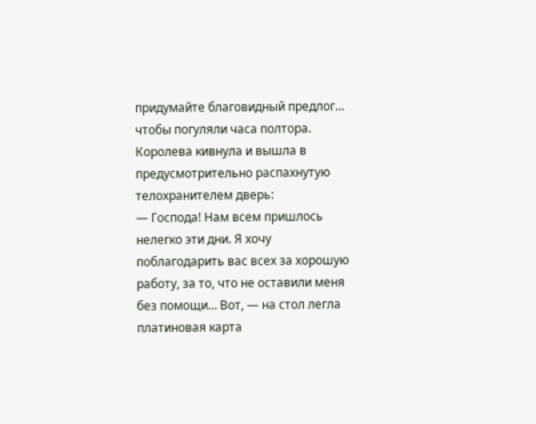придумайте благовидный предлог… чтобы погуляли часа полтора.
Королева кивнула и вышла в предусмотрительно распахнутую телохранителем дверь:
— Господа! Нам всем пришлось нелегко эти дни. Я хочу поблагодарить вас всех за хорошую работу, за то, что не оставили меня без помощи… Вот, — на стол легла платиновая карта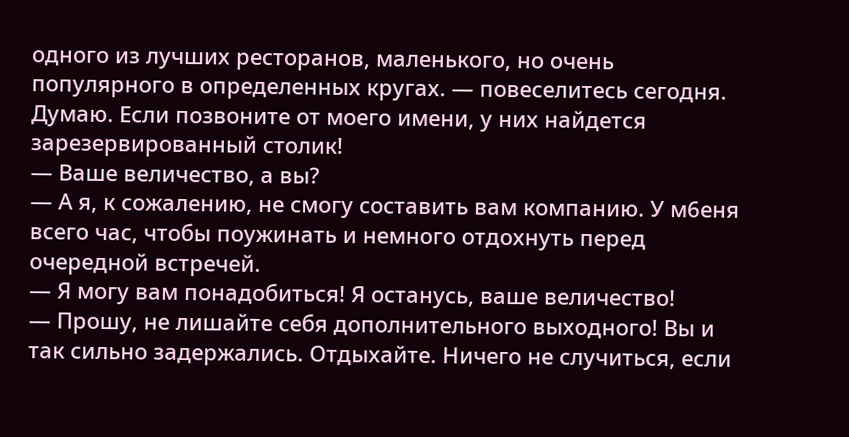одного из лучших ресторанов, маленького, но очень популярного в определенных кругах. — повеселитесь сегодня. Думаю. Если позвоните от моего имени, у них найдется зарезервированный столик!
— Ваше величество, а вы?
— А я, к сожалению, не смогу составить вам компанию. У м6еня всего час, чтобы поужинать и немного отдохнуть перед очередной встречей.
— Я могу вам понадобиться! Я останусь, ваше величество!
— Прошу, не лишайте себя дополнительного выходного! Вы и так сильно задержались. Отдыхайте. Ничего не случиться, если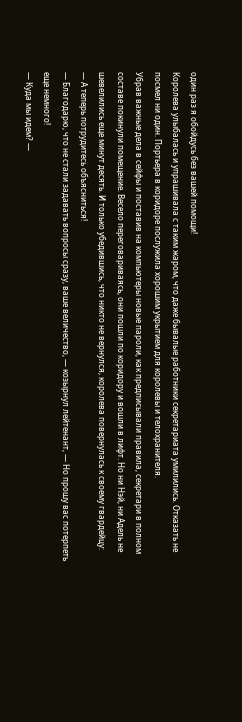один раз я обойдусь без вашей помощи!
Королева улыбалась и упрашивала с таким жаром, что даже бывалые работники секретариата умилились. Отказать не посмел ни один. Портьера в коридоре послужила хорошим укрытием для королевы и телохранителя.
Убрав важные дела в сейфы и поставив на компьютеры новые пароли, как предписывали правила, секретари в полном составе покинули помещение. Весело переговариваясь, они пошли по коридору и вошли в лифт. Но ни Нэй, ни Адель не шевелились еще минут десять. И только убедившись, что никто не вернулся, королева повернулась к своему гвардейцу:
— А теперь потрудитесь объясниться!
— Благодарю, что не стали задавать вопросы сразу, ваше величество, — козырнул лейтенант, — Но прошу вас потерпеть еще немного!
— Куда мы идем? —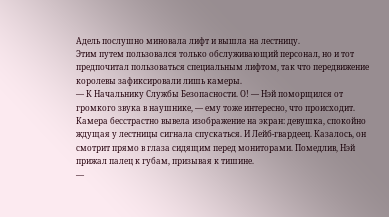Адель послушно миновала лифт и вышла на лестницу.
Этим путем пользовался только обслуживающий персонал, но и тот предпочитал пользоваться специальным лифтом, так что передвижение королевы зафиксировали лишь камеры.
— К Начальнику Службы Безопасности. О! — Нэй поморщился от громкого звука в наушнике, — ему тоже интересно, что происходит.
Камера бесстрастно вывела изображение на экран: девушка, спокойно ждущая у лестницы сигнала спускаться. И Лейб-гвардеец. Казалось, он смотрит прямо в глаза сидящим перед мониторами. Помедлив, Нэй прижал палец к губам, призывая к тишине.
—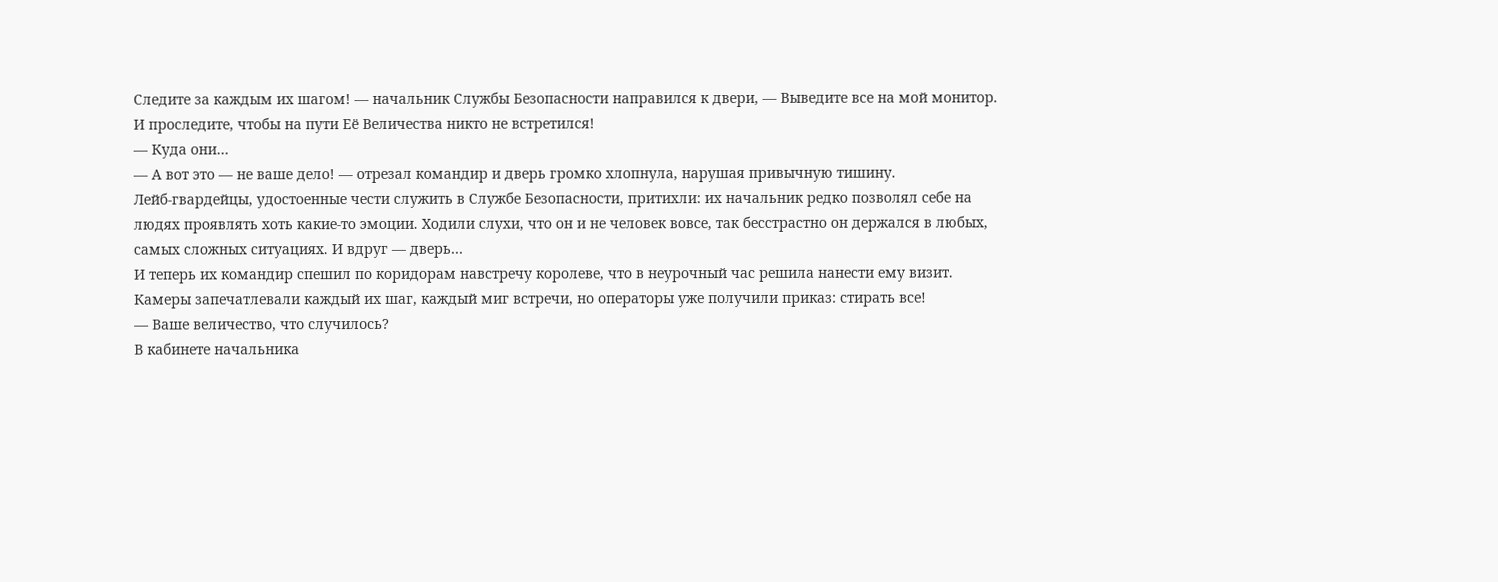Следите за каждым их шагом! — начальник Службы Безопасности направился к двери, — Выведите все на мой монитор. И проследите, чтобы на пути Её Величества никто не встретился!
— Куда они…
— А вот это — не ваше дело! — отрезал командир и дверь громко хлопнула, нарушая привычную тишину.
Лейб-гвардейцы, удостоенные чести служить в Службе Безопасности, притихли: их начальник редко позволял себе на людях проявлять хоть какие-то эмоции. Ходили слухи, что он и не человек вовсе, так бесстрастно он держался в любых, самых сложных ситуациях. И вдруг — дверь…
И теперь их командир спешил по коридорам навстречу королеве, что в неурочный час решила нанести ему визит. Камеры запечатлевали каждый их шаг, каждый миг встречи, но операторы уже получили приказ: стирать все!
— Ваше величество, что случилось?
В кабинете начальника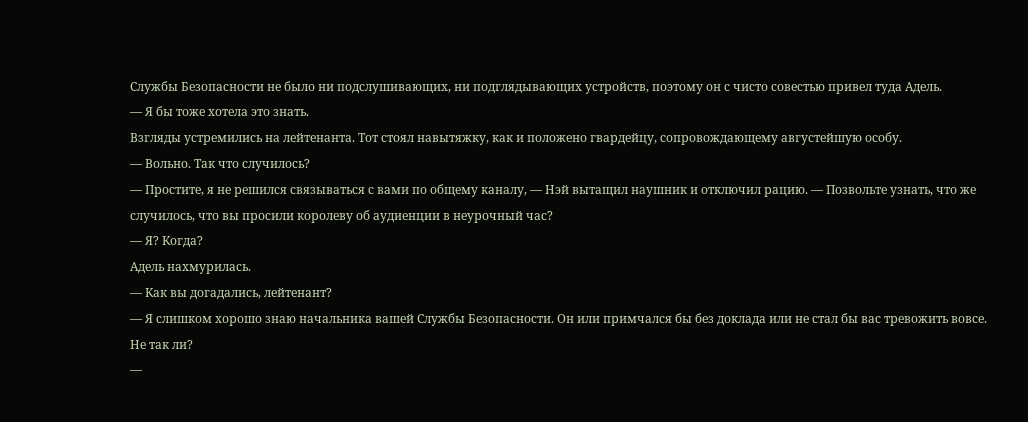Службы Безопасности не было ни подслушивающих, ни подглядывающих устройств, поэтому он с чисто совестью привел туда Адель.
— Я бы тоже хотела это знать.
Взгляды устремились на лейтенанта. Тот стоял навытяжку, как и положено гвардейцу, сопровождающему августейшую особу.
— Вольно. Так что случилось?
— Простите, я не решился связываться с вами по общему каналу, — Нэй вытащил наушник и отключил рацию. — Позвольте узнать, что же случилось, что вы просили королеву об аудиенции в неурочный час?
— Я? Когда?
Адель нахмурилась.
— Как вы догадались, лейтенант?
— Я слишком хорошо знаю начальника вашей Службы Безопасности. Он или примчался бы без доклада или не стал бы вас тревожить вовсе. Не так ли?
—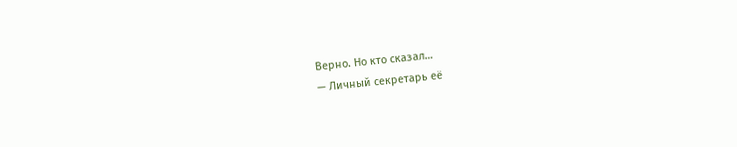Верно. Но кто сказал…
— Личный секретарь её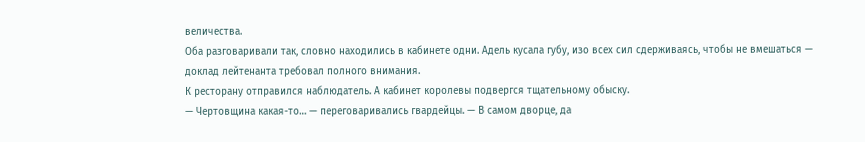величества.
Оба разговаривали так, словно находились в кабинете одни. Адель кусала губу, изо всех сил сдерживаясь, чтобы не вмешаться — доклад лейтенанта требовал полного внимания.
К ресторану отправился наблюдатель. А кабинет королевы подвергся тщательному обыску.
— Чертовщина какая-то… — переговаривались гвардейцы. — В самом дворце, да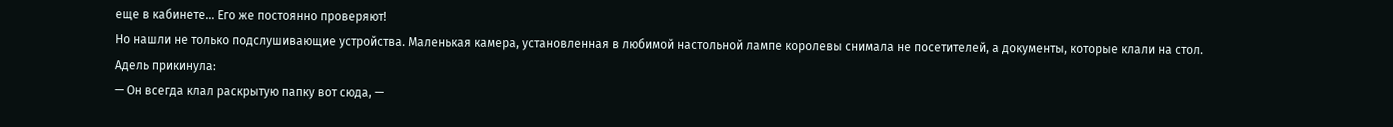еще в кабинете… Его же постоянно проверяют!
Но нашли не только подслушивающие устройства. Маленькая камера, установленная в любимой настольной лампе королевы снимала не посетителей, а документы, которые клали на стол. Адель прикинула:
— Он всегда клал раскрытую папку вот сюда, —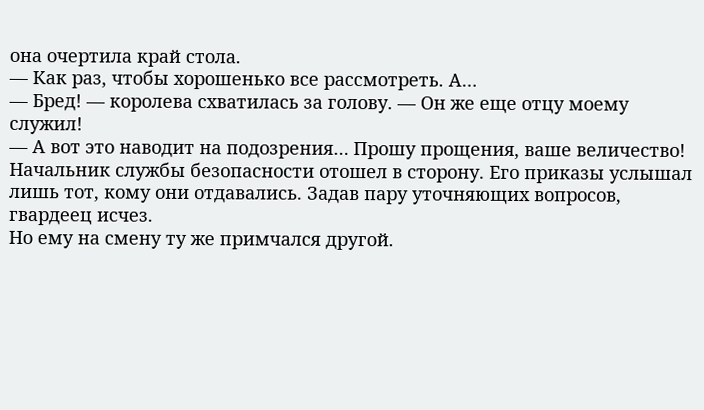она очертила край стола.
— Как раз, чтобы хорошенько все рассмотреть. А…
— Бред! — королева схватилась за голову. — Он же еще отцу моему служил!
— А вот это наводит на подозрения… Прошу прощения, ваше величество!
Начальник службы безопасности отошел в сторону. Его приказы услышал лишь тот, кому они отдавались. Задав пару уточняющих вопросов, гвардеец исчез.
Но ему на смену ту же примчался другой.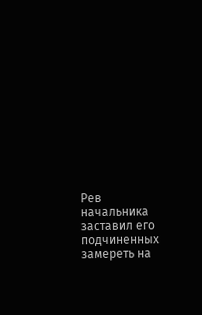Рев начальника заставил его подчиненных замереть на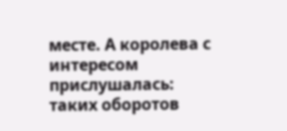месте. А королева с интересом прислушалась: таких оборотов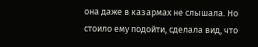она даже в казармах не слышала. Но стоило ему подойти, сделала вид, что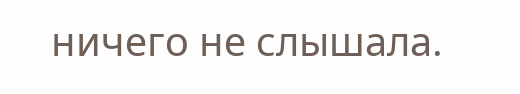ничего не слышала.